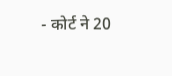- कोर्ट ने 20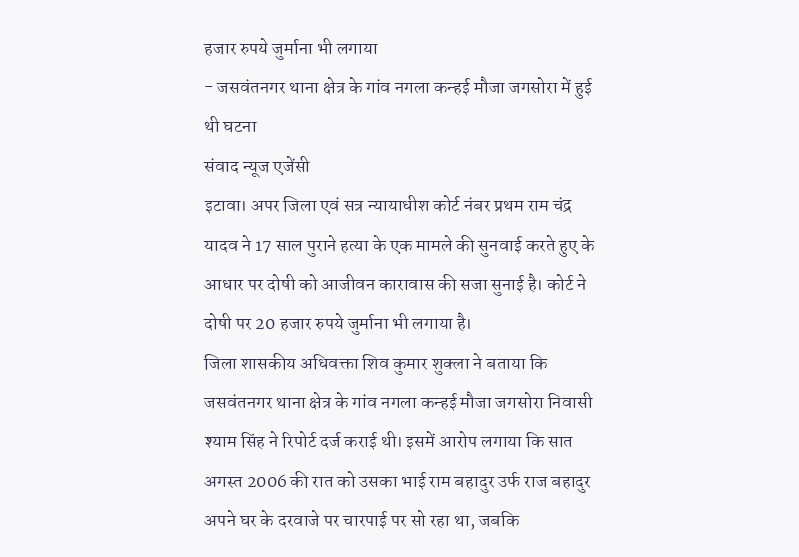हजार रुपये जुर्माना भी लगाया
- जसवंतनगर थाना क्षेत्र के गांव नगला कन्हई मौजा जगसोरा में हुई थी घटना
संवाद न्यूज एजेंसी
इटावा। अपर जिला एवं सत्र न्यायाधीश कोर्ट नंबर प्रथम राम चंद्र यादव ने 17 साल पुराने हत्या के एक मामले की सुनवाई करते हुए के आधार पर दोषी को आजीवन कारावास की सजा सुनाई है। कोर्ट ने दोषी पर 20 हजार रुपये जुर्माना भी लगाया है।
जिला शासकीय अधिवक्ता शिव कुमार शुक्ला ने बताया कि जसवंतनगर थाना क्षेत्र के गांव नगला कन्हई मौजा जगसोरा निवासी श्याम सिंह ने रिपोर्ट दर्ज कराई थी। इसमें आरोप लगाया कि सात अगस्त 2006 की रात को उसका भाई राम बहादुर उर्फ राज बहादुर अपने घर के दरवाजे पर चारपाई पर सो रहा था, जबकि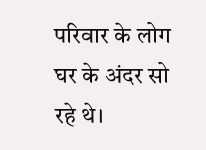परिवार के लोग घर के अंदर सो रहे थे।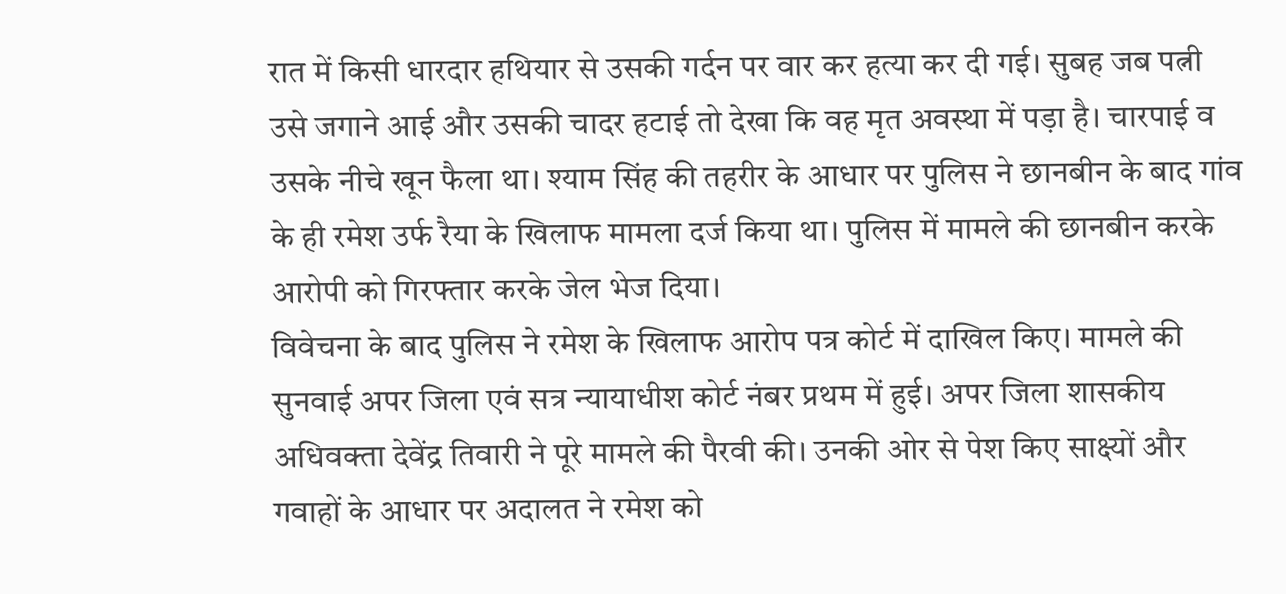रात में किसी धारदार हथियार से उसकी गर्दन पर वार कर हत्या कर दी गई। सुबह जब पत्नी उसे जगाने आई और उसकी चादर हटाई तो देखा कि वह मृत अवस्था में पड़ा है। चारपाई व उसके नीचे खून फैला था। श्याम सिंह की तहरीर के आधार पर पुलिस ने छानबीन के बाद गांव के ही रमेश उर्फ रैया के खिलाफ मामला दर्ज किया था। पुलिस में मामले की छानबीन करके आरोपी को गिरफ्तार करके जेल भेज दिया।
विवेचना के बाद पुलिस ने रमेश के खिलाफ आरोप पत्र कोर्ट में दाखिल किए। मामले की सुनवाई अपर जिला एवं सत्र न्यायाधीश कोर्ट नंबर प्रथम में हुई। अपर जिला शासकीय अधिवक्ता देवेंद्र तिवारी ने पूरे मामले की पैरवी की। उनकी ओर से पेश किए साक्ष्यों और गवाहों के आधार पर अदालत ने रमेश को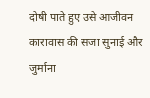दोषी पाते हुए उसे आजीवन कारावास की सजा सुनाई और जुर्माना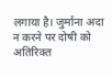लगाया है। जुर्माना अदा न करने पर दोषी को अतिरिक्त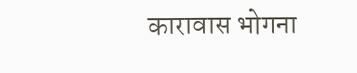कारावास भोगना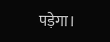पड़ेगा।